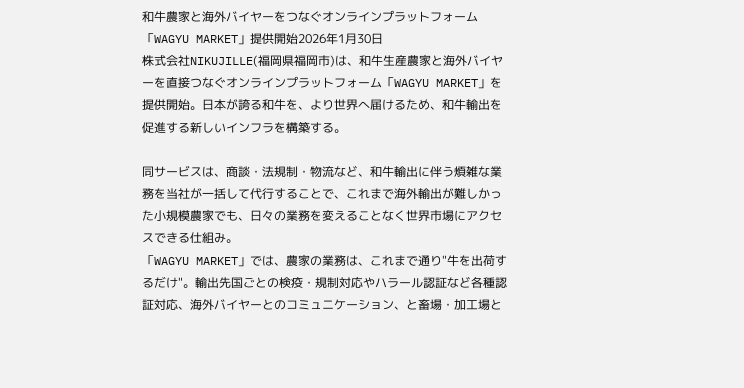和牛農家と海外バイヤーをつなぐオンラインプラットフォーム「WAGYU MARKET」提供開始2026年1月30日
株式会社NIKUJILLE(福岡県福岡市)は、和牛生産農家と海外バイヤーを直接つなぐオンラインプラットフォーム「WAGYU MARKET」を提供開始。日本が誇る和牛を、より世界へ届けるため、和牛輸出を促進する新しいインフラを構築する。

同サービスは、商談・法規制・物流など、和牛輸出に伴う煩雑な業務を当社が一括して代行することで、これまで海外輸出が難しかった小規模農家でも、日々の業務を変えることなく世界市場にアクセスできる仕組み。
「WAGYU MARKET」では、農家の業務は、これまで通り"牛を出荷するだけ"。輸出先国ごとの検疫・規制対応やハラール認証など各種認証対応、海外バイヤーとのコミュニケーション、と畜場・加工場と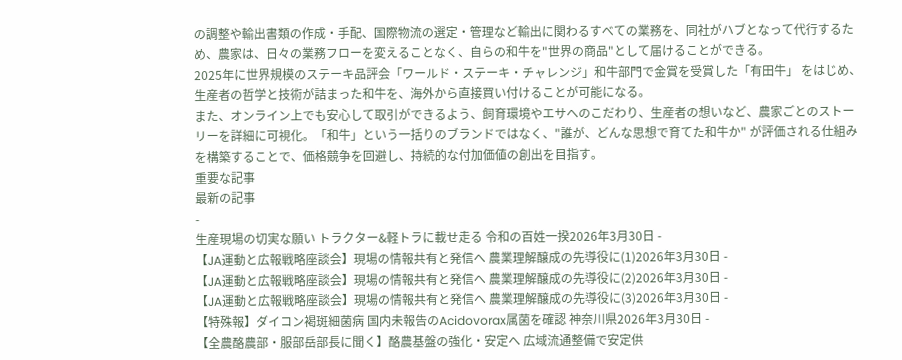の調整や輸出書類の作成・手配、国際物流の選定・管理など輸出に関わるすべての業務を、同社がハブとなって代行するため、農家は、日々の業務フローを変えることなく、自らの和牛を"世界の商品"として届けることができる。
2025年に世界規模のステーキ品評会「ワールド・ステーキ・チャレンジ」和牛部門で金賞を受賞した「有田牛」 をはじめ、生産者の哲学と技術が詰まった和牛を、海外から直接買い付けることが可能になる。
また、オンライン上でも安心して取引ができるよう、飼育環境やエサへのこだわり、生産者の想いなど、農家ごとのストーリーを詳細に可視化。「和牛」という一括りのブランドではなく、"誰が、どんな思想で育てた和牛か" が評価される仕組みを構築することで、価格競争を回避し、持続的な付加価値の創出を目指す。
重要な記事
最新の記事
-
生産現場の切実な願い トラクター&軽トラに載せ走る 令和の百姓一揆2026年3月30日 -
【JA運動と広報戦略座談会】現場の情報共有と発信へ 農業理解醸成の先導役に(1)2026年3月30日 -
【JA運動と広報戦略座談会】現場の情報共有と発信へ 農業理解醸成の先導役に(2)2026年3月30日 -
【JA運動と広報戦略座談会】現場の情報共有と発信へ 農業理解醸成の先導役に(3)2026年3月30日 -
【特殊報】ダイコン褐斑細菌病 国内未報告のAcidovorax属菌を確認 神奈川県2026年3月30日 -
【全農酪農部・服部岳部長に聞く】酪農基盤の強化・安定へ 広域流通整備で安定供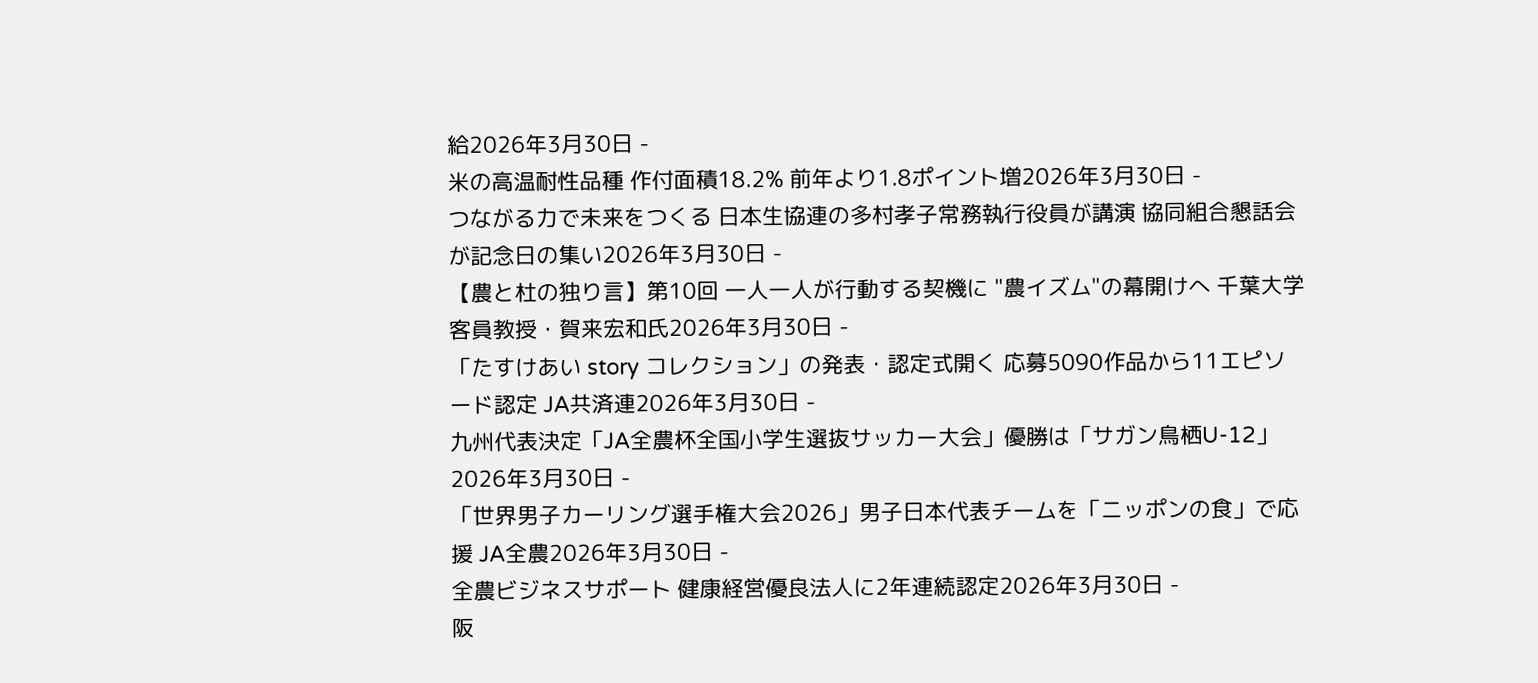給2026年3月30日 -
米の高温耐性品種 作付面積18.2% 前年より1.8ポイント増2026年3月30日 -
つながる力で未来をつくる 日本生協連の多村孝子常務執行役員が講演 協同組合懇話会が記念日の集い2026年3月30日 -
【農と杜の独り言】第10回 一人一人が行動する契機に "農イズム"の幕開けへ 千葉大学客員教授・賀来宏和氏2026年3月30日 -
「たすけあい story コレクション」の発表・認定式開く 応募5090作品から11エピソード認定 JA共済連2026年3月30日 -
九州代表決定「JA全農杯全国小学生選抜サッカー大会」優勝は「サガン鳥栖U-12」2026年3月30日 -
「世界男子カーリング選手権大会2026」男子日本代表チームを「ニッポンの食」で応援 JA全農2026年3月30日 -
全農ビジネスサポート 健康経営優良法人に2年連続認定2026年3月30日 -
阪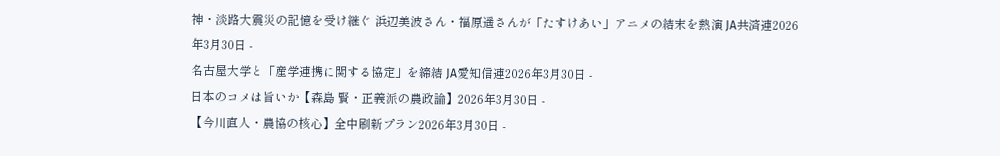神・淡路大震災の記憶を受け継ぐ 浜辺美波さん・福原遥さんが「たすけあい」アニメの結末を熱演 JA共済連2026年3月30日 -
名古屋大学と「産学連携に関する協定」を締結 JA愛知信連2026年3月30日 -
日本のコメは旨いか【森島 賢・正義派の農政論】2026年3月30日 -
【今川直人・農協の核心】全中刷新プラン2026年3月30日 -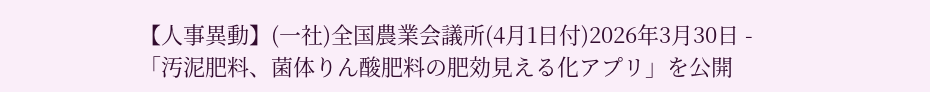【人事異動】(一社)全国農業会議所(4月1日付)2026年3月30日 -
「汚泥肥料、菌体りん酸肥料の肥効見える化アプリ」を公開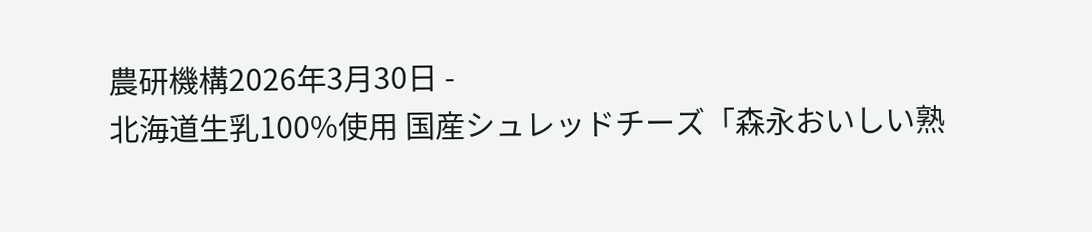農研機構2026年3月30日 -
北海道生乳100%使用 国産シュレッドチーズ「森永おいしい熟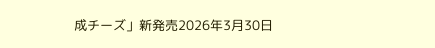成チーズ」新発売2026年3月30日